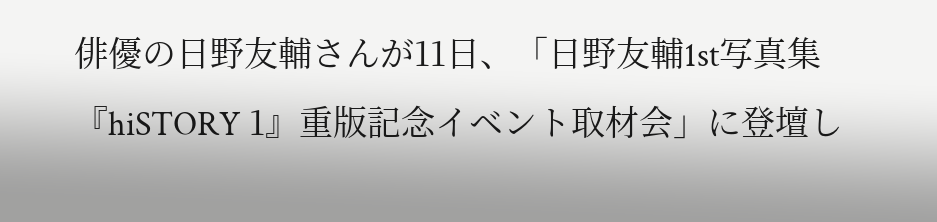俳優の日野友輔さんが11日、「日野友輔1st写真集『hiSTORY 1』重版記念イベント取材会」に登壇し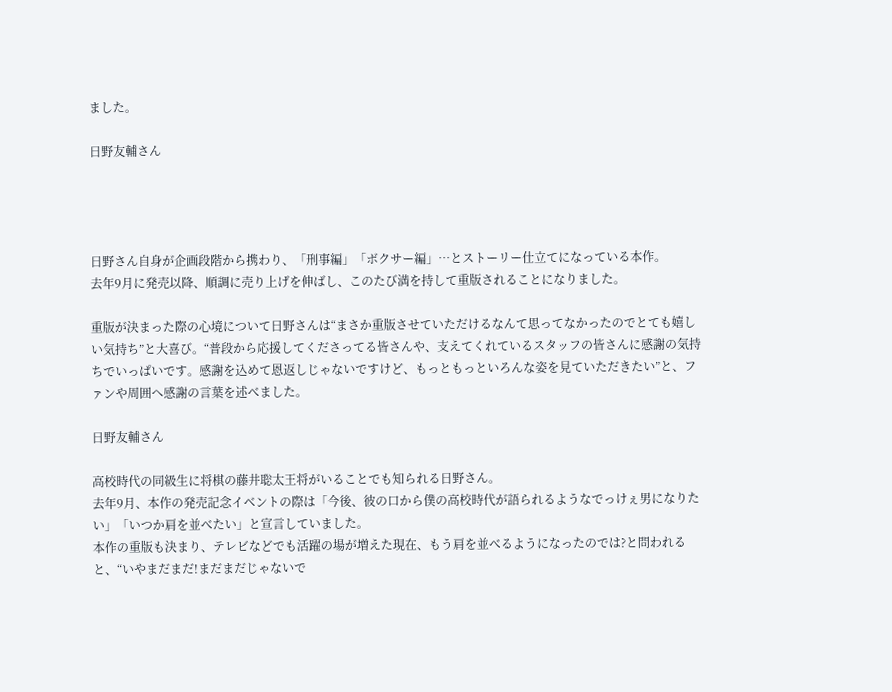ました。

日野友輔さん




日野さん自身が企画段階から携わり、「刑事編」「ボクサー編」…とストーリー仕立てになっている本作。
去年9月に発売以降、順調に売り上げを伸ばし、このたび満を持して重版されることになりました。

重版が決まった際の心境について日野さんは“まさか重版させていただけるなんて思ってなかったのでとても嬉しい気持ち”と大喜び。“普段から応援してくださってる皆さんや、支えてくれているスタッフの皆さんに感謝の気持ちでいっぱいです。感謝を込めて恩返しじゃないですけど、もっともっといろんな姿を見ていただきたい”と、ファンや周囲へ感謝の言葉を述べました。

日野友輔さん

高校時代の同級生に将棋の藤井聡太王将がいることでも知られる日野さん。
去年9月、本作の発売記念イベントの際は「今後、彼の口から僕の高校時代が語られるようなでっけぇ男になりたい」「いつか肩を並べたい」と宣言していました。
本作の重版も決まり、テレビなどでも活躍の場が増えた現在、もう肩を並べるようになったのでは?と問われると、“いやまだまだ!まだまだじゃないで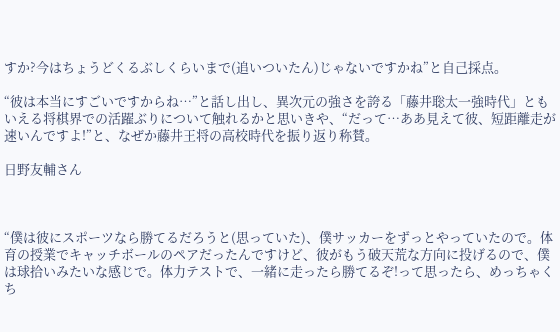すか?今はちょうどくるぶしくらいまで(追いついたん)じゃないですかね”と自己採点。

“彼は本当にすごいですからね…”と話し出し、異次元の強さを誇る「藤井聡太一強時代」ともいえる将棋界での活躍ぶりについて触れるかと思いきや、“だって…ああ見えて彼、短距離走が速いんですよ!”と、なぜか藤井王将の高校時代を振り返り称賛。

日野友輔さん



“僕は彼にスポーツなら勝てるだろうと(思っていた)、僕サッカーをずっとやっていたので。体育の授業でキャッチボールのペアだったんですけど、彼がもう破天荒な方向に投げるので、僕は球拾いみたいな感じで。体力テストで、一緒に走ったら勝てるぞ!って思ったら、めっちゃくち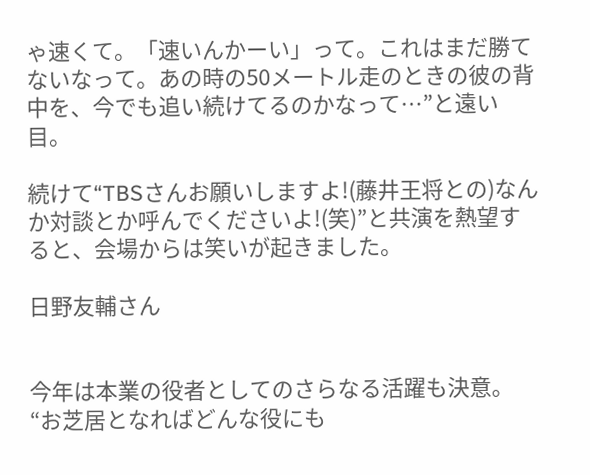ゃ速くて。「速いんかーい」って。これはまだ勝てないなって。あの時の50メートル走のときの彼の背中を、今でも追い続けてるのかなって…”と遠い目。

続けて“TBSさんお願いしますよ!(藤井王将との)なんか対談とか呼んでくださいよ!(笑)”と共演を熱望すると、会場からは笑いが起きました。

日野友輔さん


今年は本業の役者としてのさらなる活躍も決意。
“お芝居となればどんな役にも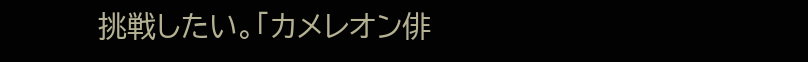挑戦したい。「カメレオン俳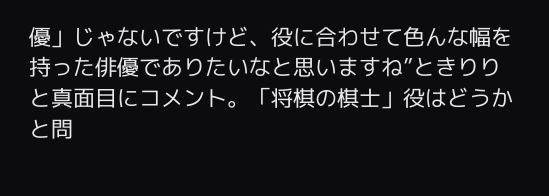優」じゃないですけど、役に合わせて色んな幅を持った俳優でありたいなと思いますね”ときりりと真面目にコメント。「将棋の棋士」役はどうかと問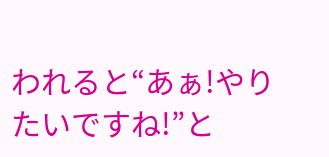われると“あぁ!やりたいですね!”と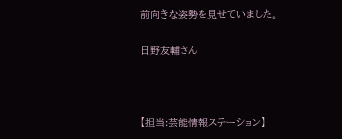前向きな姿勢を見せていました。

日野友輔さん



【担当:芸能情報ステーション】